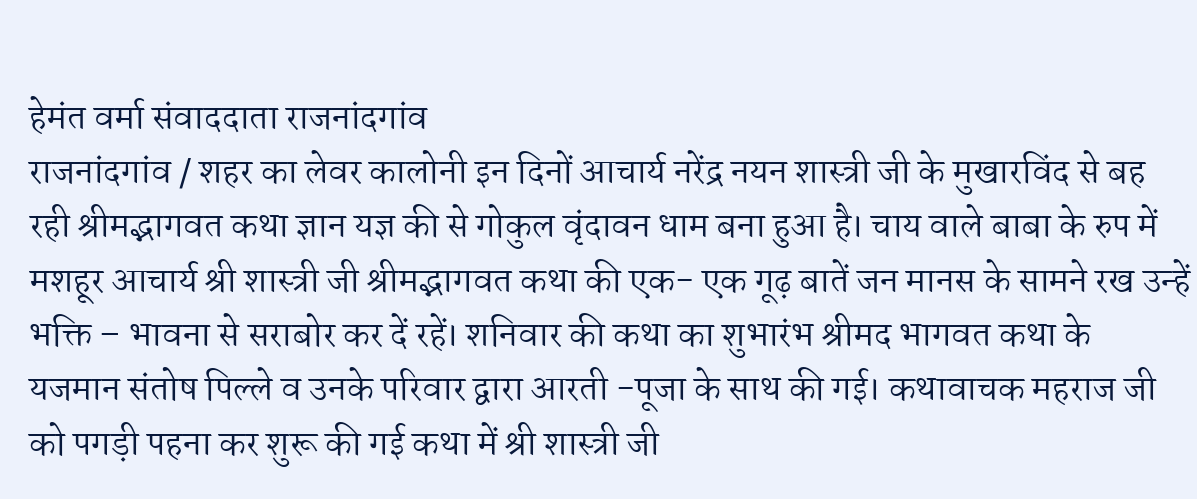हेमंत वर्मा संवाददाता राजनांदगांव
राजनांदगांव / शहर का लेवर कालोनी इन दिनों आचार्य नरेंद्र नयन शास्त्री जी के मुखारविंद से बह रही श्रीमद्भागवत कथा ज्ञान यज्ञ की से गोकुल वृंदावन धाम बना हुआ है। चाय वाले बाबा के रुप में मशहूर आचार्य श्री शास्त्री जी श्रीमद्भागवत कथा की एक- एक गूढ़ बातें जन मानस के सामने रख उन्हें भक्ति – भावना से सराबोर कर दें रहें। शनिवार की कथा का शुभारंभ श्रीमद भागवत कथा के यजमान संतोष पिल्ले व उनके परिवार द्वारा आरती -पूजा के साथ की गई। कथावाचक महराज जी को पगड़ी पहना कर शुरू की गई कथा में श्री शास्त्री जी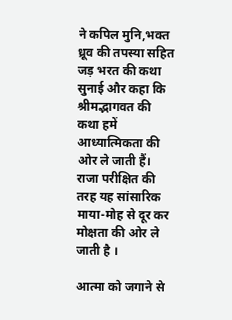ने कपिल मुनि,भक्त ध्रूव की तपस्या सहित जड़ भरत की कथा सुनाई और कहा कि श्रीमद्भागवत की कथा हमें आध्यात्मिकता की ओर ले जाती हैं। राजा परीक्षित की तरह यह सांसारिक माया-मोह से दूर कर मोक्षता की ओर ले जाती है ।

आत्मा को जगाने से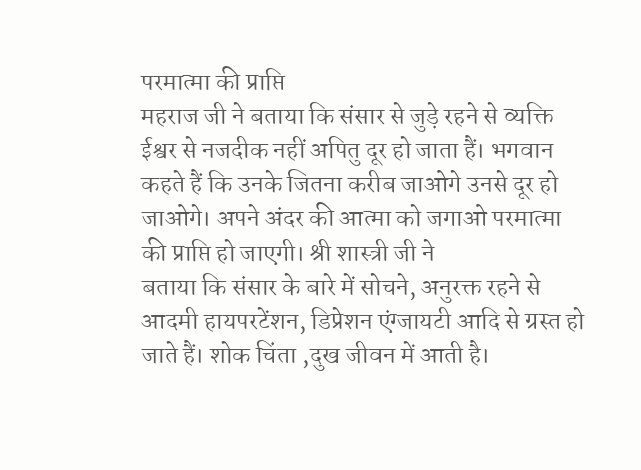परमात्मा की प्राप्ति
महराज जी ने बताया कि संसार से जुड़े रहने से व्यक्ति ईश्वर से नजदीक नहीं अपितु दूर हो जाता हैं। भगवान कहते हैं कि उनके जितना करीब जाओगे उनसे दूर हो जाओगे। अपने अंदर की आत्मा को जगाओ परमात्मा की प्राप्ति हो जाएगी। श्री शास्त्री जी ने
बताया कि संसार के बारे में सोचने, अनुरक्त रहने से आदमी हायपरटेंशन, डिप्रेशन एंग्जायटी आदि से ग्रस्त हो जाते हैं। शोक चिंता ,दुख जीवन में आती है।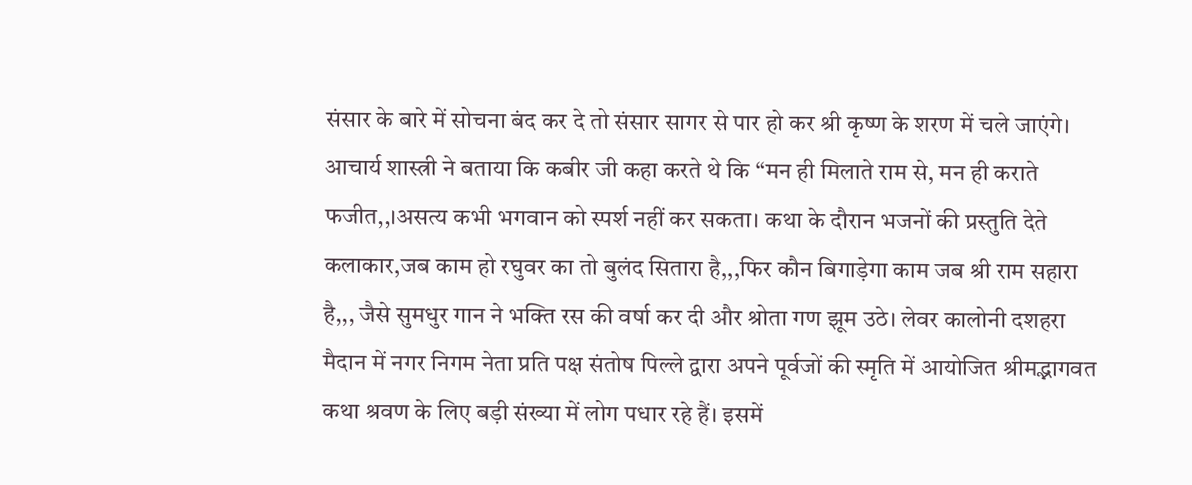संसार के बारे में सोचना बंद कर दे तो संसार सागर से पार हो कर श्री कृष्ण के शरण में चले जाएंगे। आचार्य शास्त्री ने बताया कि कबीर जी कहा करते थे कि “मन ही मिलाते राम से, मन ही कराते फजीत,,।असत्य कभी भगवान को स्पर्श नहीं कर सकता। कथा के दौरान भजनों की प्रस्तुति देते कलाकार,जब काम हो रघुवर का तो बुलंद सितारा है,,,फिर कौन बिगाड़ेगा काम जब श्री राम सहारा है,,, जैसे सुमधुर गान ने भक्ति रस की वर्षा कर दी और श्रोता गण झूम उठे। लेवर कालोनी दशहरा मैदान में नगर निगम नेता प्रति पक्ष संतोष पिल्ले द्वारा अपने पूर्वजों की स्मृति में आयोजित श्रीमद्भागवत कथा श्रवण के लिए बड़ी संख्या में लोग पधार रहे हैं। इसमें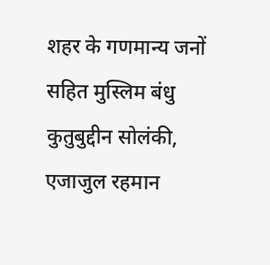शहर के गणमान्य जनों सहित मुस्लिम बंधु कुतुबुद्दीन सोलंकी, एजाजुल रहमान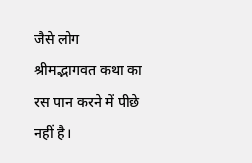जैसे लोग श्रीमद्भागवत कथा का रस पान करने में पीछे नहीं है।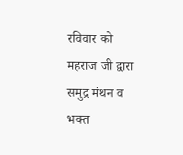रविवार को महराज जी द्वारा समुद्र मंथन व भक्त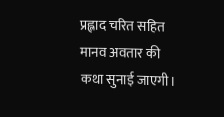प्रह्लाद चरित सहित मानव अवतार की कथा सुनाई जाएगी।